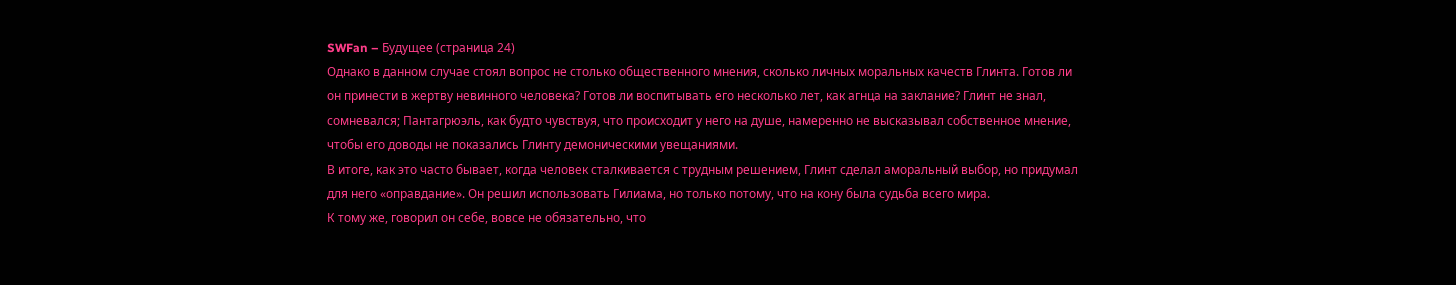SWFan – Будущее (страница 24)
Однако в данном случае стоял вопрос не столько общественного мнения, сколько личных моральных качеств Глинта. Готов ли он принести в жертву невинного человека? Готов ли воспитывать его несколько лет, как агнца на заклание? Глинт не знал, сомневался; Пантагрюэль, как будто чувствуя, что происходит у него на душе, намеренно не высказывал собственное мнение, чтобы его доводы не показались Глинту демоническими увещаниями.
В итоге, как это часто бывает, когда человек сталкивается с трудным решением, Глинт сделал аморальный выбор, но придумал для него «оправдание». Он решил использовать Гилиама, но только потому, что на кону была судьба всего мира.
К тому же, говорил он себе, вовсе не обязательно, что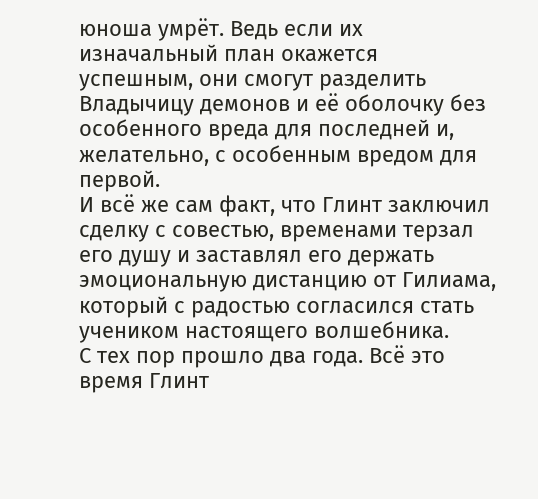юноша умрёт. Ведь если их изначальный план окажется успешным, они смогут разделить Владычицу демонов и её оболочку без особенного вреда для последней и, желательно, с особенным вредом для первой.
И всё же сам факт, что Глинт заключил сделку с совестью, временами терзал его душу и заставлял его держать эмоциональную дистанцию от Гилиама, который с радостью согласился стать учеником настоящего волшебника.
С тех пор прошло два года. Всё это время Глинт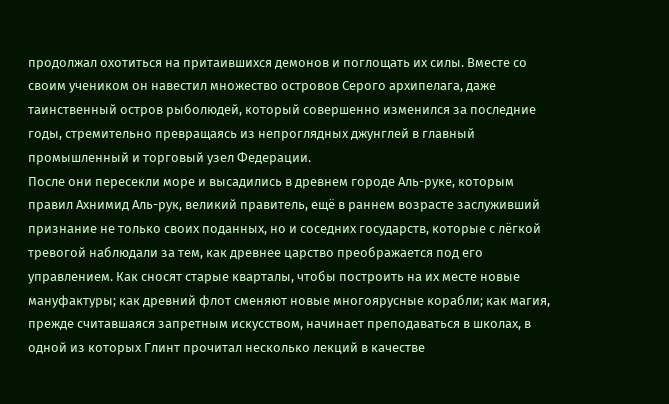продолжал охотиться на притаившихся демонов и поглощать их силы. Вместе со своим учеником он навестил множество островов Серого архипелага, даже таинственный остров рыболюдей, который совершенно изменился за последние годы, стремительно превращаясь из непроглядных джунглей в главный промышленный и торговый узел Федерации.
После они пересекли море и высадились в древнем городе Аль-руке, которым правил Ахнимид Аль-рук, великий правитель, ещё в раннем возрасте заслуживший признание не только своих поданных, но и соседних государств, которые с лёгкой тревогой наблюдали за тем, как древнее царство преображается под его управлением. Как сносят старые кварталы, чтобы построить на их месте новые мануфактуры; как древний флот сменяют новые многоярусные корабли; как магия, прежде считавшаяся запретным искусством, начинает преподаваться в школах, в одной из которых Глинт прочитал несколько лекций в качестве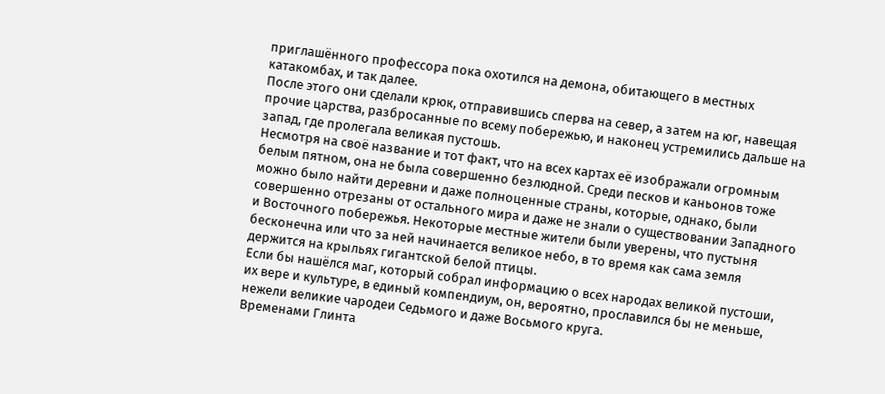приглашённого профессора пока охотился на демона, обитающего в местных катакомбах, и так далее.
После этого они сделали крюк, отправившись сперва на север, а затем на юг, навещая прочие царства, разбросанные по всему побережью, и наконец устремились дальше на запад, где пролегала великая пустошь.
Несмотря на своё название и тот факт, что на всех картах её изображали огромным белым пятном, она не была совершенно безлюдной. Среди песков и каньонов тоже можно было найти деревни и даже полноценные страны, которые, однако, были совершенно отрезаны от остального мира и даже не знали о существовании Западного и Восточного побережья. Некоторые местные жители были уверены, что пустыня бесконечна или что за ней начинается великое небо, в то время как сама земля держится на крыльях гигантской белой птицы.
Если бы нашёлся маг, который собрал информацию о всех народах великой пустоши, их вере и культуре, в единый компендиум, он, вероятно, прославился бы не меньше, нежели великие чародеи Седьмого и даже Восьмого круга.
Временами Глинта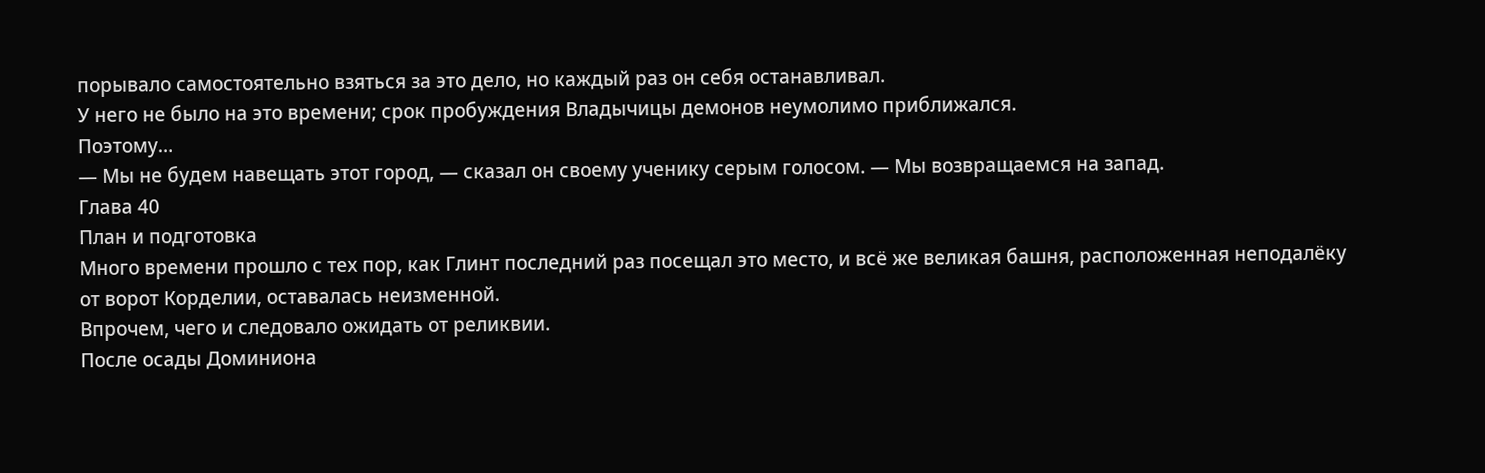порывало самостоятельно взяться за это дело, но каждый раз он себя останавливал.
У него не было на это времени; срок пробуждения Владычицы демонов неумолимо приближался.
Поэтому…
— Мы не будем навещать этот город, — сказал он своему ученику серым голосом. — Мы возвращаемся на запад.
Глава 40
План и подготовка
Много времени прошло с тех пор, как Глинт последний раз посещал это место, и всё же великая башня, расположенная неподалёку от ворот Корделии, оставалась неизменной.
Впрочем, чего и следовало ожидать от реликвии.
После осады Доминиона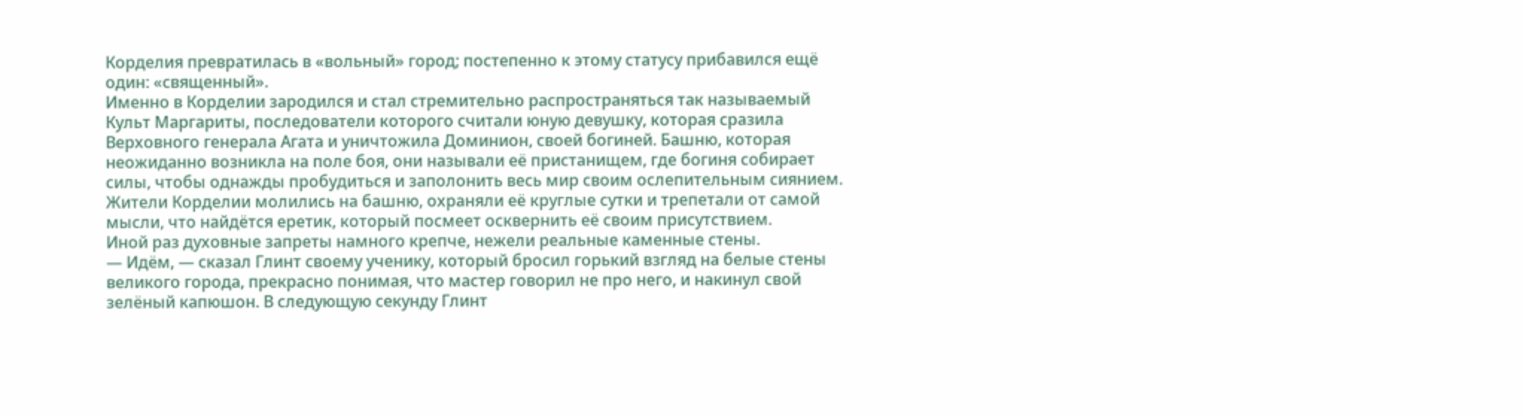Корделия превратилась в «вольный» город; постепенно к этому статусу прибавился ещё один: «священный».
Именно в Корделии зародился и стал стремительно распространяться так называемый Культ Маргариты, последователи которого считали юную девушку, которая сразила Верховного генерала Агата и уничтожила Доминион, своей богиней. Башню, которая неожиданно возникла на поле боя, они называли её пристанищем, где богиня собирает силы, чтобы однажды пробудиться и заполонить весь мир своим ослепительным сиянием.
Жители Корделии молились на башню, охраняли её круглые сутки и трепетали от самой мысли, что найдётся еретик, который посмеет осквернить её своим присутствием.
Иной раз духовные запреты намного крепче, нежели реальные каменные стены.
— Идём, — сказал Глинт своему ученику, который бросил горький взгляд на белые стены великого города, прекрасно понимая, что мастер говорил не про него, и накинул свой зелёный капюшон. В следующую секунду Глинт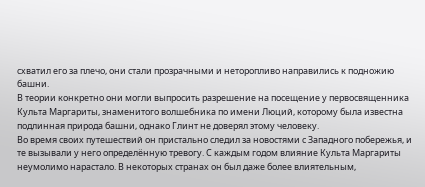схватил его за плечо, они стали прозрачными и неторопливо направились к подножию башни.
В теории конкретно они могли выпросить разрешение на посещение у первосвященника Культа Маргариты, знаменитого волшебника по имени Люций, которому была известна подлинная природа башни, однако Глинт не доверял этому человеку.
Во время своих путешествий он пристально следил за новостями с Западного побережья, и те вызывали у него определённую тревогу. С каждым годом влияние Культа Маргариты неумолимо нарастало. В некоторых странах он был даже более влиятельным,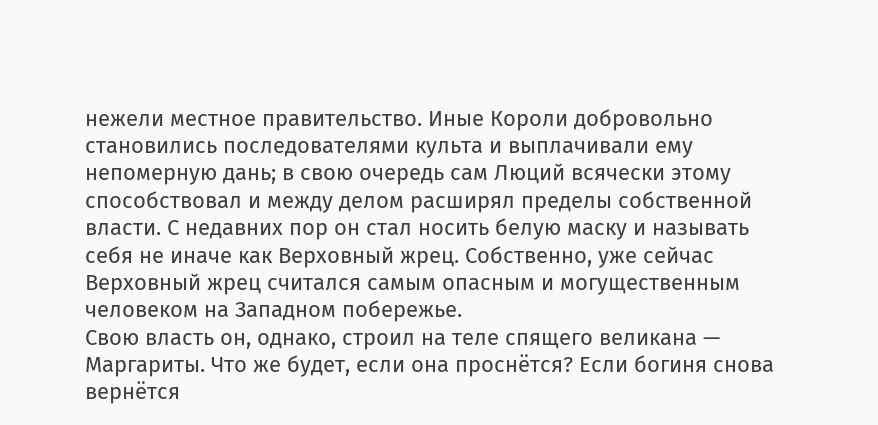нежели местное правительство. Иные Короли добровольно становились последователями культа и выплачивали ему непомерную дань; в свою очередь сам Люций всячески этому способствовал и между делом расширял пределы собственной власти. С недавних пор он стал носить белую маску и называть себя не иначе как Верховный жрец. Собственно, уже сейчас Верховный жрец считался самым опасным и могущественным человеком на Западном побережье.
Свою власть он, однако, строил на теле спящего великана — Маргариты. Что же будет, если она проснётся? Если богиня снова вернётся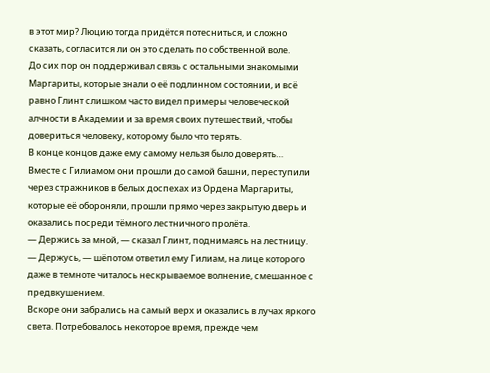в этот мир? Люцию тогда придётся потесниться, и сложно сказать, согласится ли он это сделать по собственной воле.
До сих пор он поддерживал связь с остальными знакомыми Маргариты, которые знали о её подлинном состоянии, и всё равно Глинт слишком часто видел примеры человеческой алчности в Академии и за время своих путешествий, чтобы довериться человеку, которому было что терять.
В конце концов даже ему самому нельзя было доверять…
Вместе с Гилиамом они прошли до самой башни, переступили через стражников в белых доспехах из Ордена Маргариты, которые её обороняли, прошли прямо через закрытую дверь и оказались посреди тёмного лестничного пролёта.
— Держись за мной, — сказал Глинт, поднимаясь на лестницу.
— Держусь, — шёпотом ответил ему Гилиам, на лице которого даже в темноте читалось нескрываемое волнение, смешанное с предвкушением.
Вскоре они забрались на самый верх и оказались в лучах яркого света. Потребовалось некоторое время, прежде чем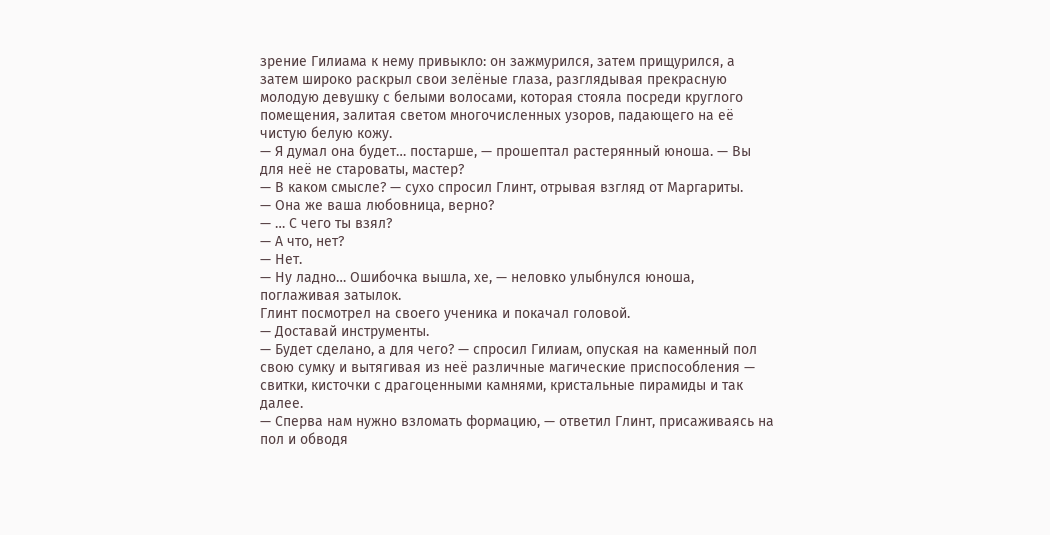зрение Гилиама к нему привыкло: он зажмурился, затем прищурился, а затем широко раскрыл свои зелёные глаза, разглядывая прекрасную молодую девушку с белыми волосами, которая стояла посреди круглого помещения, залитая светом многочисленных узоров, падающего на её чистую белую кожу.
— Я думал она будет… постарше, — прошептал растерянный юноша. — Вы для неё не староваты, мастер?
— В каком смысле? — сухо спросил Глинт, отрывая взгляд от Маргариты.
— Она же ваша любовница, верно?
— … С чего ты взял?
— А что, нет?
— Нет.
— Ну ладно… Ошибочка вышла, хе, — неловко улыбнулся юноша, поглаживая затылок.
Глинт посмотрел на своего ученика и покачал головой.
— Доставай инструменты.
— Будет сделано, а для чего? — спросил Гилиам, опуская на каменный пол свою сумку и вытягивая из неё различные магические приспособления — свитки, кисточки с драгоценными камнями, кристальные пирамиды и так далее.
— Сперва нам нужно взломать формацию, — ответил Глинт, присаживаясь на пол и обводя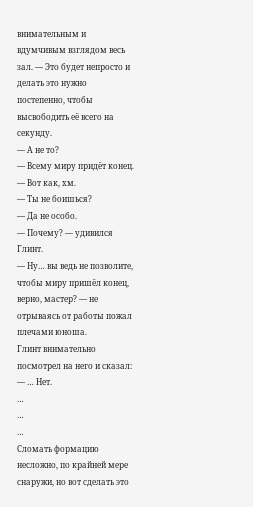внимательным и вдумчивым взглядом весь зал. — Это будет непросто и делать это нужно постепенно, чтобы высвободить её всего на секунду.
— А не то?
— Всему миру придёт конец.
— Вот как, хм.
— Ты не боишься?
— Да не особо.
— Почему? — удивился Глинт.
— Ну… вы ведь не позволите, чтобы миру пришёл конец, верно, мастер? — не отрываясь от работы пожал плечами юноша.
Глинт внимательно посмотрел на него и сказал:
— … Нет.
…
…
…
Сломать формацию несложно, по крайней мере снаружи, но вот сделать это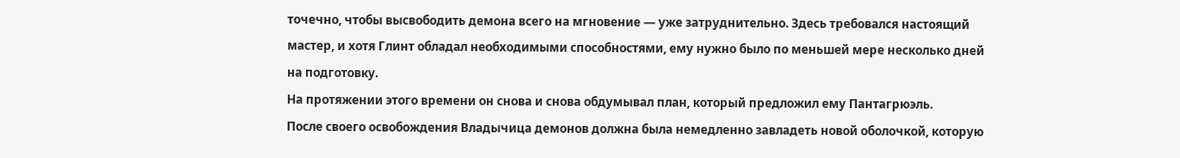точечно, чтобы высвободить демона всего на мгновение — уже затруднительно. Здесь требовался настоящий мастер, и хотя Глинт обладал необходимыми способностями, ему нужно было по меньшей мере несколько дней на подготовку.
На протяжении этого времени он снова и снова обдумывал план, который предложил ему Пантагрюэль.
После своего освобождения Владычица демонов должна была немедленно завладеть новой оболочкой, которую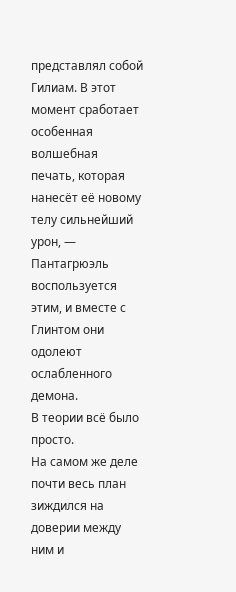представлял собой Гилиам. В этот момент сработает особенная волшебная печать, которая нанесёт её новому телу сильнейший урон, — Пантагрюэль воспользуется этим, и вместе с Глинтом они одолеют ослабленного демона.
В теории всё было просто.
На самом же деле почти весь план зиждился на доверии между ним и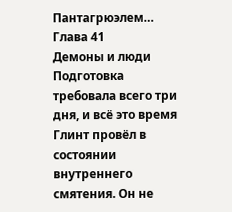Пантагрюэлем…
Глава 41
Демоны и люди
Подготовка требовала всего три дня, и всё это время Глинт провёл в состоянии внутреннего смятения. Он не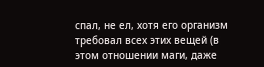спал, не ел, хотя его организм требовал всех этих вещей (в этом отношении маги, даже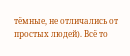тёмные, не отличались от простых людей). Всё то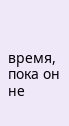время, пока он не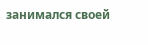занимался своей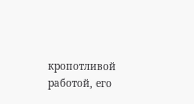кропотливой работой, его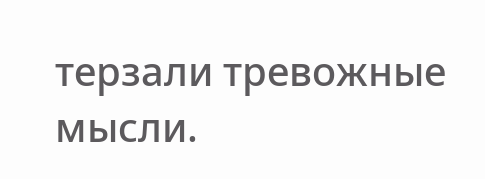терзали тревожные мысли.